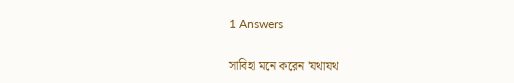1 Answers

সাবিহা মনে করেন 'যথাযথ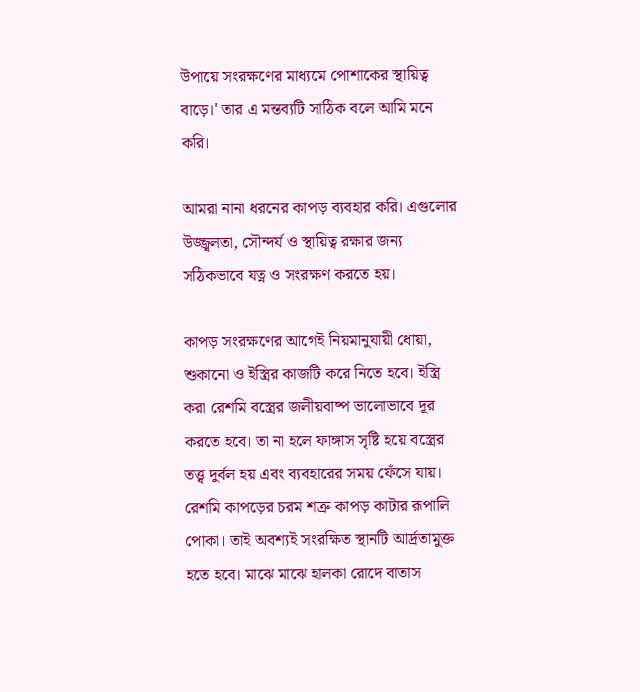উপায়ে সংরক্ষণের মাধ্যমে পোশাকের স্থায়িত্ব বাড়ে।' তার এ মন্তব্যটি সাঠিক বলে আমি মনে করি।

আমরা নানা ধরনের কাপড় ব্যবহার করি। এগুলোর উজ্জ্বলতা, সৌন্দর্য ও স্থায়িত্ব রক্ষার জন্য সঠিকভাবে যত্ন ও সংরক্ষণ করতে হয়।

কাপড় সংরক্ষণের আগেই নিয়মানুযায়ী ধোয়া, শুকানো ও ইস্ত্রির কাজটি করে নিতে হবে। ইস্ত্রি করা রেশমি বস্ত্রের জলীয়বাষ্প ভালোভাবে দূর করতে হবে। তা না হলে ফাঙ্গাস সৃষ্টি হয়ে বস্ত্রের তত্ত্ব দুর্বল হয় এবং ব্যবহারের সময় ফেঁসে যায়। রেশমি কাপড়ের চরম শত্রু কাপড় কাটার রূপালি পোকা। তাই অবশ্যই সংরক্ষিত স্থানটি আর্দ্রতামুক্ত হতে হবে। মাঝে মাঝে হালকা রোদে বাতাস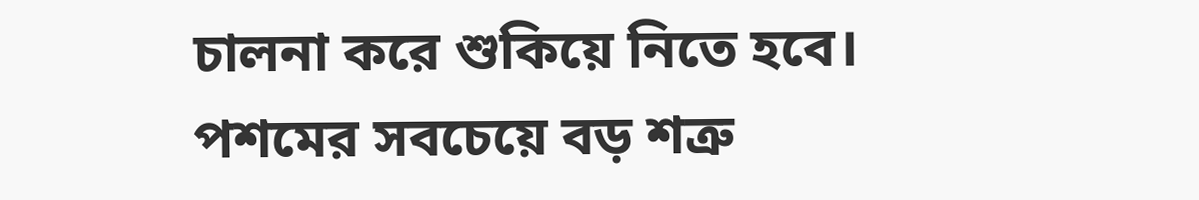চালনা করে শুকিয়ে নিতে হবে। পশমের সবচেয়ে বড় শত্রু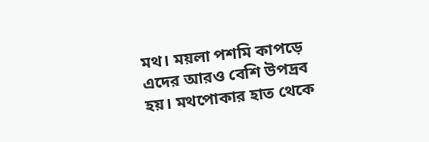মথ। ময়লা পশমি কাপড়ে এদের আরও বেশি উপদ্রব হয়। মথপোকার হাত থেকে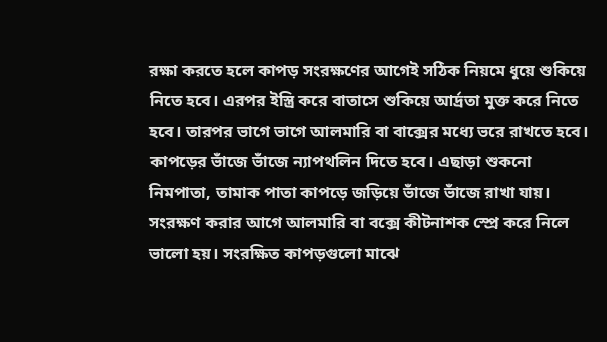রক্ষা করতে হলে কাপড় সংরক্ষণের আগেই সঠিক নিয়মে ধুয়ে শুকিয়ে নিতে হবে। এরপর ইস্ত্রি করে বাতাসে শুকিয়ে আর্দ্রতা মুক্ত করে নিতে হবে। তারপর ভাগে ভাগে আলমারি বা বাক্সের মধ্যে ভরে রাখতে হবে। কাপড়ের ভাঁজে ভাঁজে ন্যাপথলিন দিতে হবে। এছাড়া শুকনো নিমপাতা, তামাক পাতা কাপড়ে জড়িয়ে ভাঁজে ভাঁজে রাখা যায়। সংরক্ষণ করার আগে আলমারি বা বক্সে কীটনাশক স্প্রে করে নিলে ভালো হয়। সংরক্ষিত কাপড়গুলো মাঝে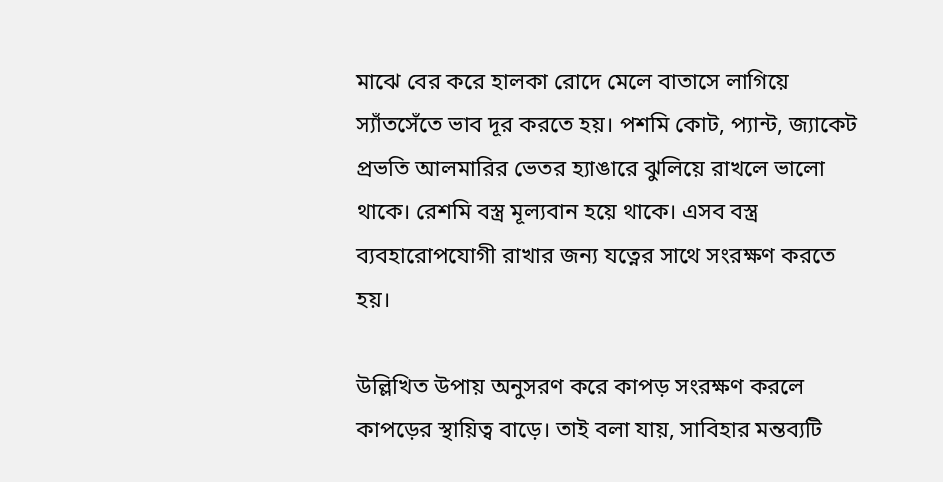মাঝে বের করে হালকা রোদে মেলে বাতাসে লাগিয়ে স্যাঁতসেঁতে ভাব দূর করতে হয়। পশমি কোট, প্যান্ট, জ্যাকেট প্রভতি আলমারির ভেতর হ্যাঙারে ঝুলিয়ে রাখলে ভালো থাকে। রেশমি বস্ত্র মূল্যবান হয়ে থাকে। এসব বস্ত্র ব্যবহারোপযোগী রাখার জন্য যত্নের সাথে সংরক্ষণ করতে হয়।

উল্লিখিত উপায় অনুসরণ করে কাপড় সংরক্ষণ করলে কাপড়ের স্থায়িত্ব বাড়ে। তাই বলা যায়, সাবিহার মন্তব্যটি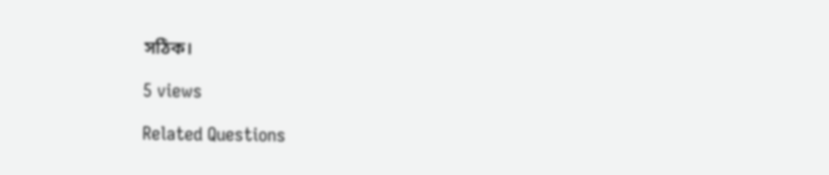সঠিক।

5 views

Related Questions